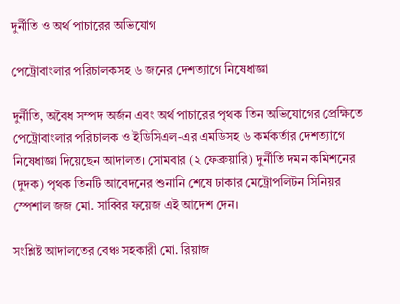দুর্নীতি ও অর্থ পাচারের অভিযোগ

পেট্রোবাংলার পরিচালকসহ ৬ জনের দেশত্যাগে নিষেধাজ্ঞা

দুর্নীতি, অবৈধ সম্পদ অর্জন এবং অর্থ পাচারের পৃথক তিন অভিযোগের প্রেক্ষিতে পেট্রোবাংলার পরিচালক ও ইডিসিএল-এর এমডিসহ ৬ কর্মকর্তার দেশত্যাগে নিষেধাজ্ঞা দিয়েছেন আদালত। সোমবার (২ ফেব্রুয়ারি) দুর্নীতি দমন কমিশনের (দুদক) পৃথক তিনটি আবেদনের শুনানি শেষে ঢাকার মেট্রোপলিটন সিনিয়র স্পেশাল জজ মো. সাব্বির ফয়েজ এই আদেশ দেন।

সংশ্লিষ্ট আদালতের বেঞ্চ সহকারী মো. রিয়াজ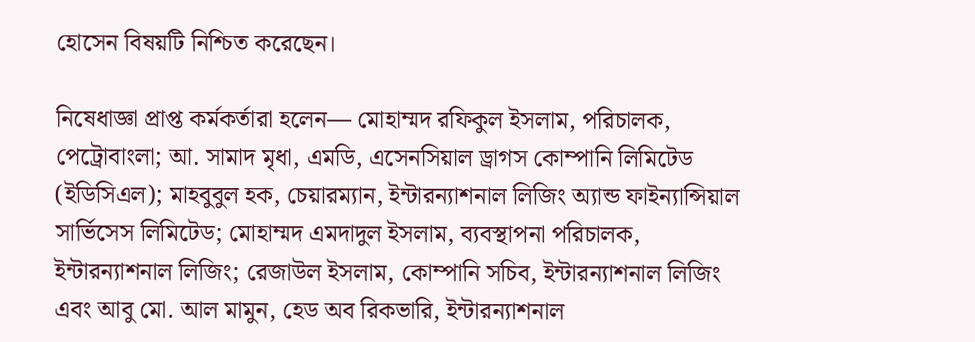হোসেন বিষয়টি নিশ্চিত করেছেন।

নিষেধাজ্ঞা প্রাপ্ত কর্মকর্তারা হলেন— মোহাম্মদ রফিকুল ইসলাম, পরিচালক, পেট্রোবাংলা; আ. সামাদ মৃধা, এমডি, এসেনসিয়াল ড্রাগস কোম্পানি লিমিটেড (ইডিসিএল); মাহবুবুল হক, চেয়ারম্যান, ইন্টারন্যাশনাল লিজিং অ্যান্ড ফাইন্যান্সিয়াল সার্ভিসেস লিমিটেড; মোহাম্মদ এমদাদুল ইসলাম, ব্যবস্থাপনা পরিচালক, ইন্টারন্যাশনাল লিজিং; রেজাউল ইসলাম, কোম্পানি সচিব, ইন্টারন্যাশনাল লিজিং এবং আবু মো. আল মামুন, হেড অব রিকভারি, ইন্টারন্যাশনাল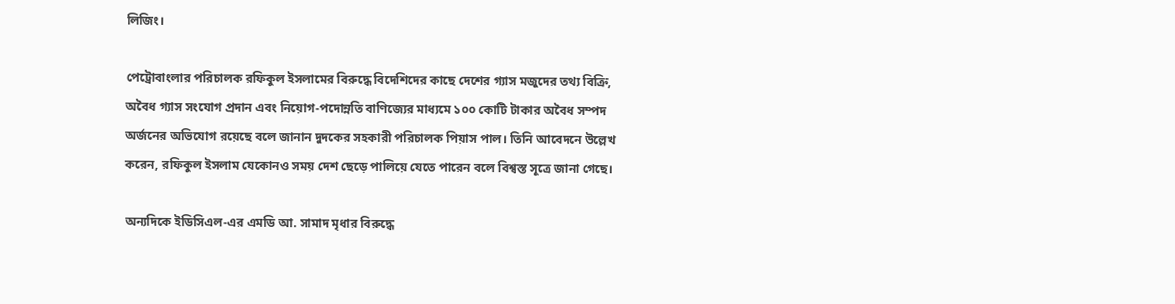লিজিং।

পেট্রোবাংলার পরিচালক রফিকুল ইসলামের বিরুদ্ধে বিদেশিদের কাছে দেশের গ্যাস মজুদের তথ্য বিক্রি, অবৈধ গ্যাস সংযোগ প্রদান এবং নিয়োগ-পদোন্নতি বাণিজ্যের মাধ্যমে ১০০ কোটি টাকার অবৈধ সম্পদ অর্জনের অভিযোগ রয়েছে বলে জানান দুদকের সহকারী পরিচালক পিয়াস পাল। তিনি আবেদনে উল্লেখ করেন, রফিকুল ইসলাম যেকোনও সময় দেশ ছেড়ে পালিয়ে যেতে পারেন বলে বিশ্বস্ত সূত্রে জানা গেছে।

অন্যদিকে ইডিসিএল-এর এমডি আ. সামাদ মৃধার বিরুদ্ধে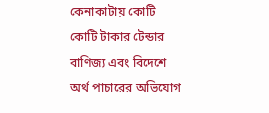কেনাকাটায় কোটি কোটি টাকার টেন্ডার বাণিজ্য এবং বিদেশে অর্থ পাচারের অভিযোগ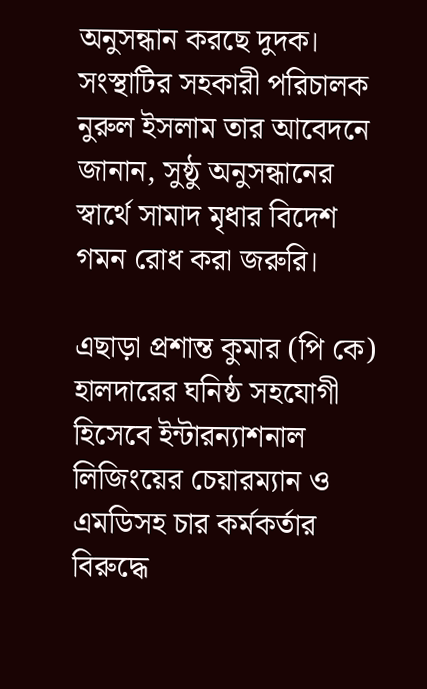অনুসন্ধান করছে দুদক। সংস্থাটির সহকারী পরিচালক নুরুল ইসলাম তার আবেদনে জানান, সুষ্ঠু অনুসন্ধানের স্বার্থে সামাদ মৃধার বিদেশ গমন রোধ করা জরুরি।

এছাড়া প্রশান্ত কুমার (পি কে) হালদারের ঘনিষ্ঠ সহযোগী হিসেবে ইন্টারন্যাশনাল লিজিংয়ের চেয়ারম্যান ও এমডিসহ চার কর্মকর্তার বিরুদ্ধে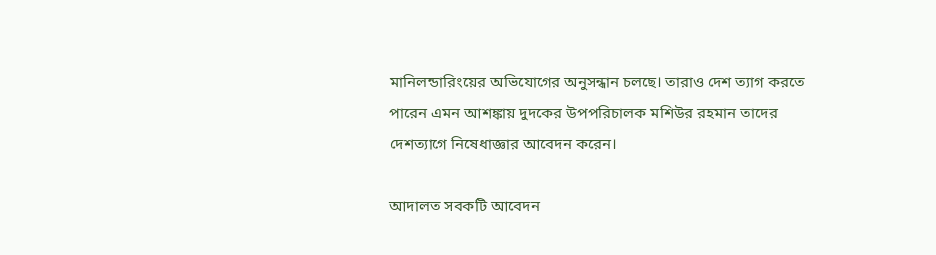মানিলন্ডারিংয়ের অভিযোগের অনুসন্ধান চলছে। তারাও দেশ ত্যাগ করতে পারেন এমন আশঙ্কায় দুদকের উপপরিচালক মশিউর রহমান তাদের দেশত্যাগে নিষেধাজ্ঞার আবেদন করেন।

আদালত সবকটি আবেদন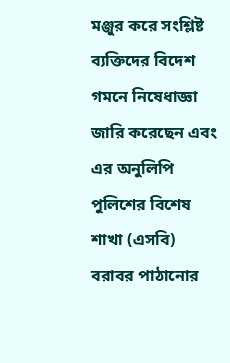মঞ্জুর করে সংশ্লিষ্ট ব্যক্তিদের বিদেশ গমনে নিষেধাজ্ঞা জারি করেছেন এবং এর অনুলিপি পুলিশের বিশেষ শাখা (এসবি) বরাবর পাঠানোর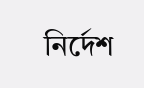নির্দেশ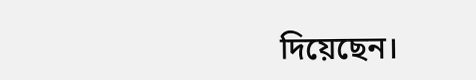দিয়েছেন।